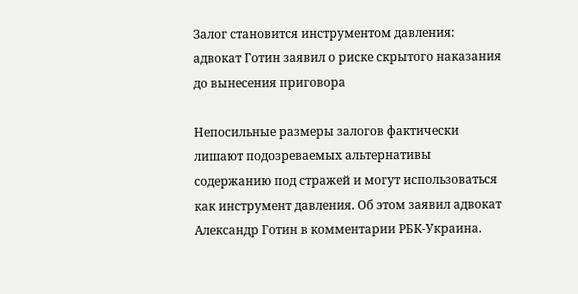Залог становится инструментом давления: адвокат Готин заявил о риске скрытого наказания до вынесения приговора

Непосильные размеры залогов фактически лишают подозреваемых альтернативы содержанию под стражей и могут использоваться как инструмент давления. Об этом заявил адвокат Александр Готин в комментарии РБК-Украина.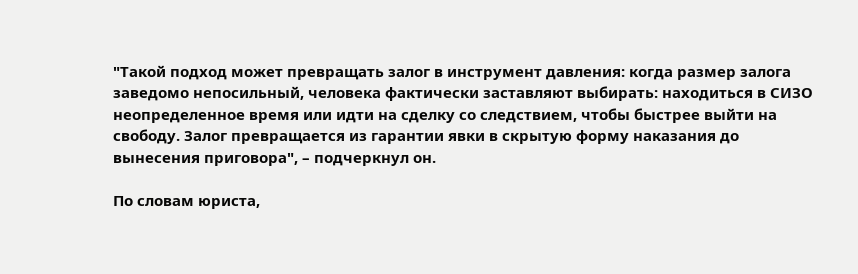"Такой подход может превращать залог в инструмент давления: когда размер залога заведомо непосильный, человека фактически заставляют выбирать: находиться в СИЗО неопределенное время или идти на сделку со следствием, чтобы быстрее выйти на свободу. Залог превращается из гарантии явки в скрытую форму наказания до вынесения приговора", – подчеркнул он.

По словам юриста,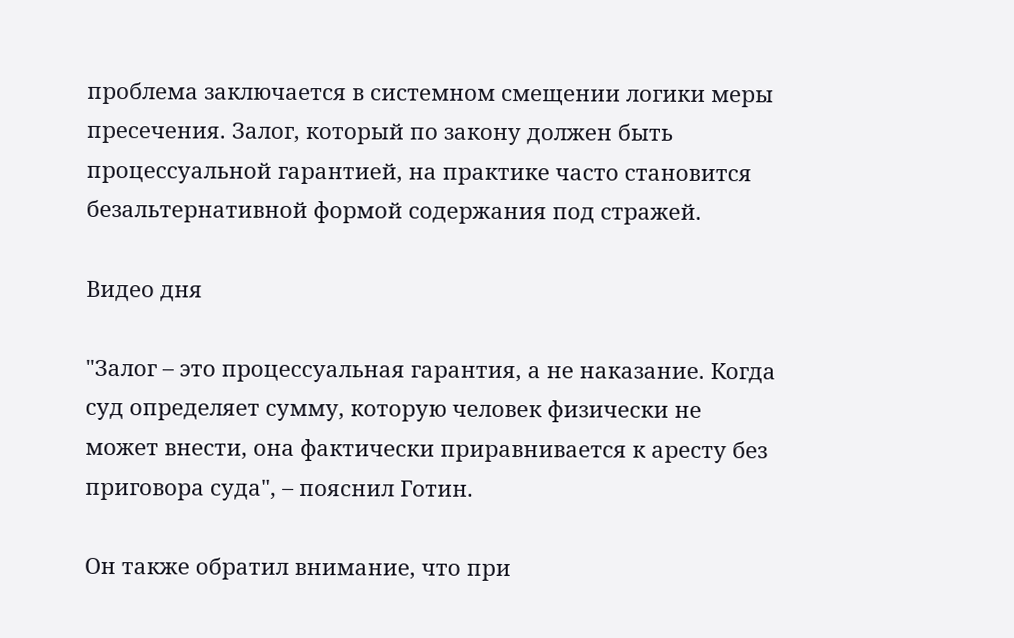проблема заключается в системном смещении логики меры пресечения. Залог, который по закону должен быть процессуальной гарантией, на практике часто становится безальтернативной формой содержания под стражей.

Видео дня

"Залог – это процессуальная гарантия, а не наказание. Когда суд определяет сумму, которую человек физически не может внести, она фактически приравнивается к аресту без приговора суда", – пояснил Готин.

Он также обратил внимание, что при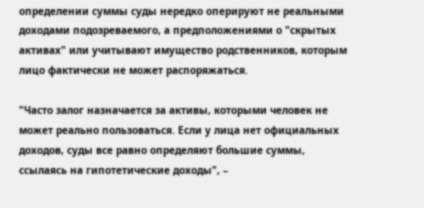определении суммы суды нередко оперируют не реальными доходами подозреваемого, а предположениями о "скрытых активах" или учитывают имущество родственников, которым лицо фактически не может распоряжаться.

"Часто залог назначается за активы, которыми человек не может реально пользоваться. Если у лица нет официальных доходов, суды все равно определяют большие суммы, ссылаясь на гипотетические доходы", –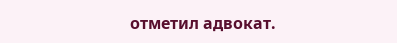отметил адвокат.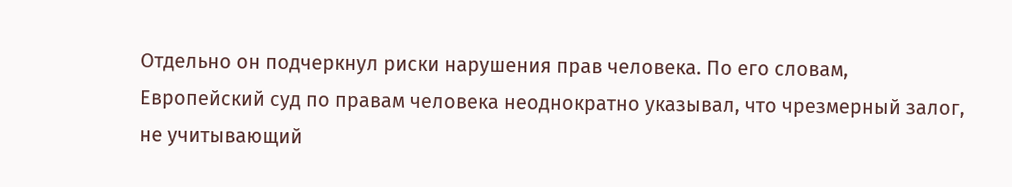Отдельно он подчеркнул риски нарушения прав человека. По его словам, Европейский суд по правам человека неоднократно указывал, что чрезмерный залог, не учитывающий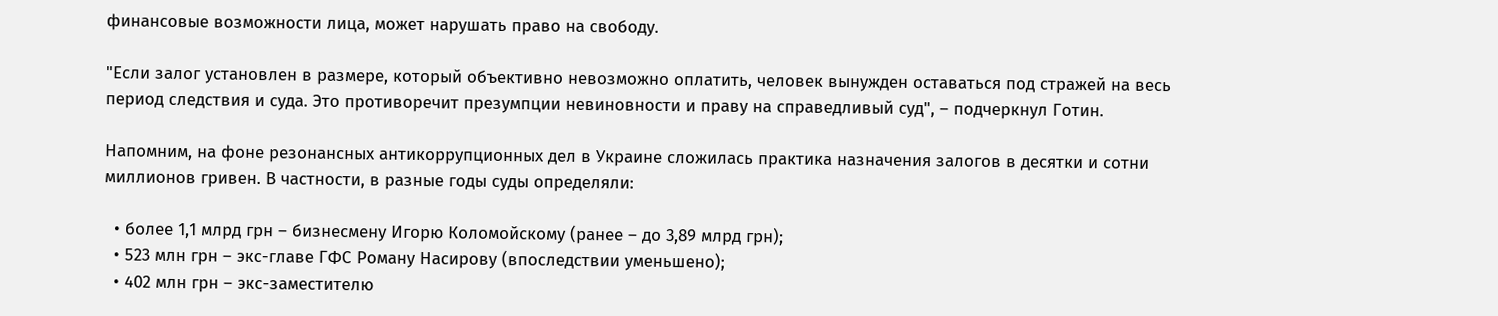финансовые возможности лица, может нарушать право на свободу.

"Если залог установлен в размере, который объективно невозможно оплатить, человек вынужден оставаться под стражей на весь период следствия и суда. Это противоречит презумпции невиновности и праву на справедливый суд", – подчеркнул Готин.

Напомним, на фоне резонансных антикоррупционных дел в Украине сложилась практика назначения залогов в десятки и сотни миллионов гривен. В частности, в разные годы суды определяли:

  • более 1,1 млрд грн – бизнесмену Игорю Коломойскому (ранее – до 3,89 млрд грн);
  • 523 млн грн – экс-главе ГФС Роману Насирову (впоследствии уменьшено);
  • 402 млн грн – экс-заместителю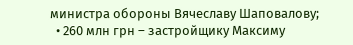министра обороны Вячеславу Шаповалову;
  • 260 млн грн – застройщику Максиму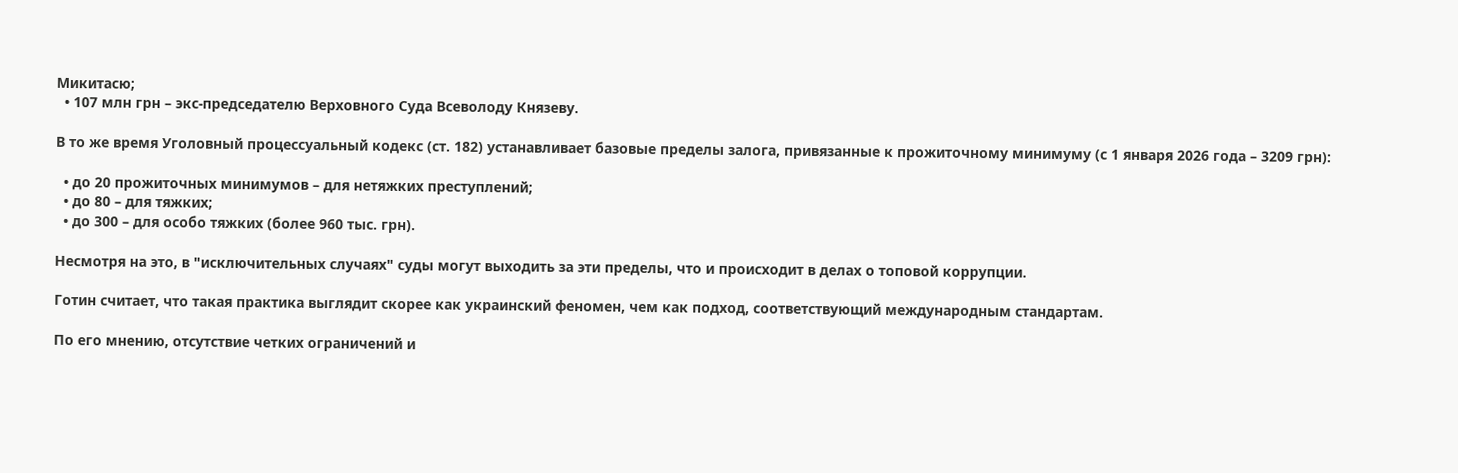Микитасю;
  • 107 млн грн – экс-председателю Верховного Суда Всеволоду Князеву.

В то же время Уголовный процессуальный кодекс (ст. 182) устанавливает базовые пределы залога, привязанные к прожиточному минимуму (с 1 января 2026 года – 3209 грн):

  • до 20 прожиточных минимумов – для нетяжких преступлений;
  • до 80 – для тяжких;
  • до 300 – для особо тяжких (более 960 тыс. грн).

Несмотря на это, в "исключительных случаях" суды могут выходить за эти пределы, что и происходит в делах о топовой коррупции.

Готин считает, что такая практика выглядит скорее как украинский феномен, чем как подход, соответствующий международным стандартам.

По его мнению, отсутствие четких ограничений и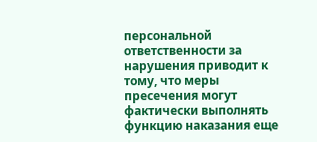персональной ответственности за нарушения приводит к тому, что меры пресечения могут фактически выполнять функцию наказания еще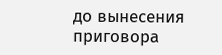до вынесения приговора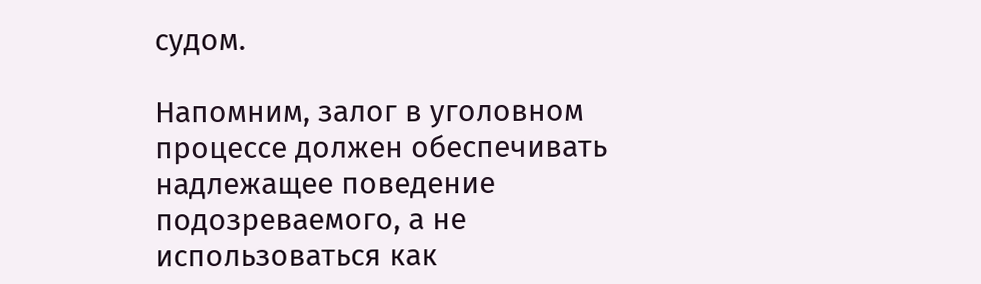судом.

Напомним, залог в уголовном процессе должен обеспечивать надлежащее поведение подозреваемого, а не использоваться как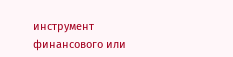инструмент финансового или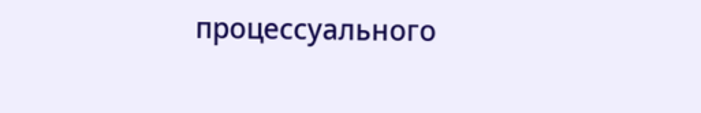процессуального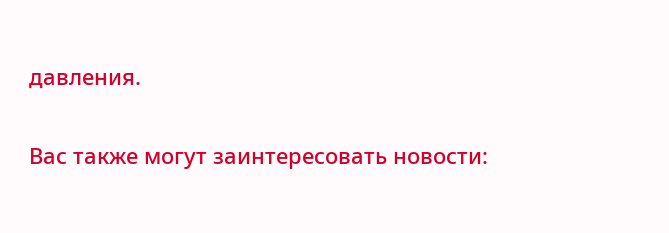давления.

Вас также могут заинтересовать новости: